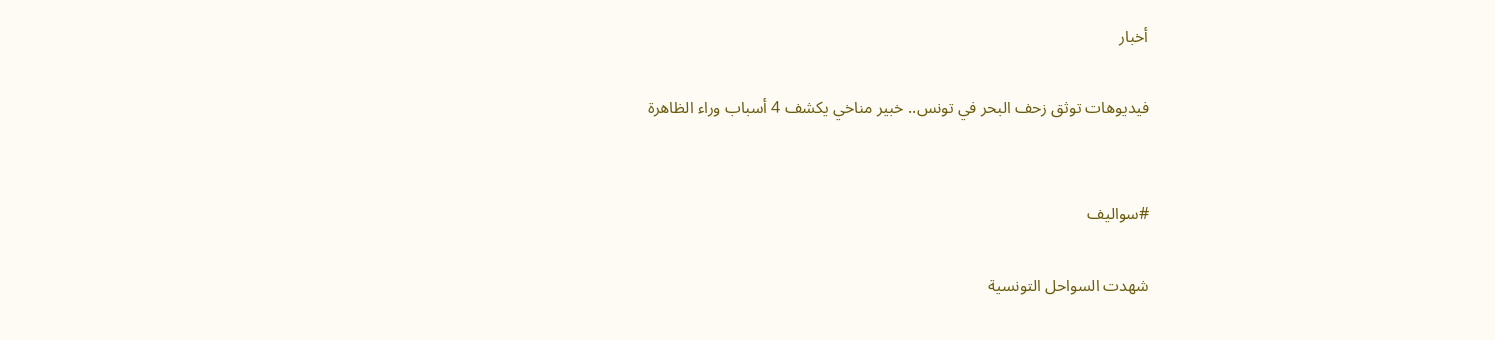أخبار

فيديوهات توثق زحف البحر في تونس.. خبير مناخي يكشف 4 أسباب وراء الظاهرة


#سواليف

شهدت السواحل التونسية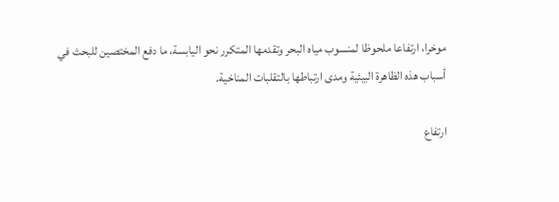موخرا، ارتفاعا ملحوظا لمنسوب مياه البحر وتقدمها المتكرر نحو اليابسة، ما دفع المختصين للبحث في أسباب هذه الظاهرة البيئية ومدى ارتباطها بالتقلبات المناخية.

ارتفاع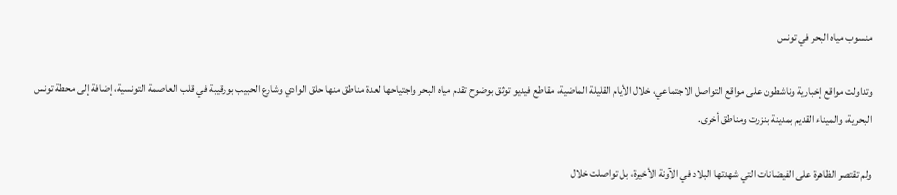منسوب مياه البحر في تونس

وتداولت مواقع إخبارية وناشطون على مواقع التواصل الاجتماعي، خلال الأيام القليلة الماضية، مقاطع فيديو توثق بوضوح تقدم مياه البحر واجتياحها لعدة مناطق منها حلق الوادي وشارع الحبيب بورقيبة في قلب العاصمة التونسية، إضافة إلى محطة تونس البحرية، والميناء القديم بمدينة بنزرت ومناطق أخرى.

ولم تقتصر الظاهرة على الفيضانات التي شهدتها البلاد في الآونة الأخيرة، بل تواصلت خلال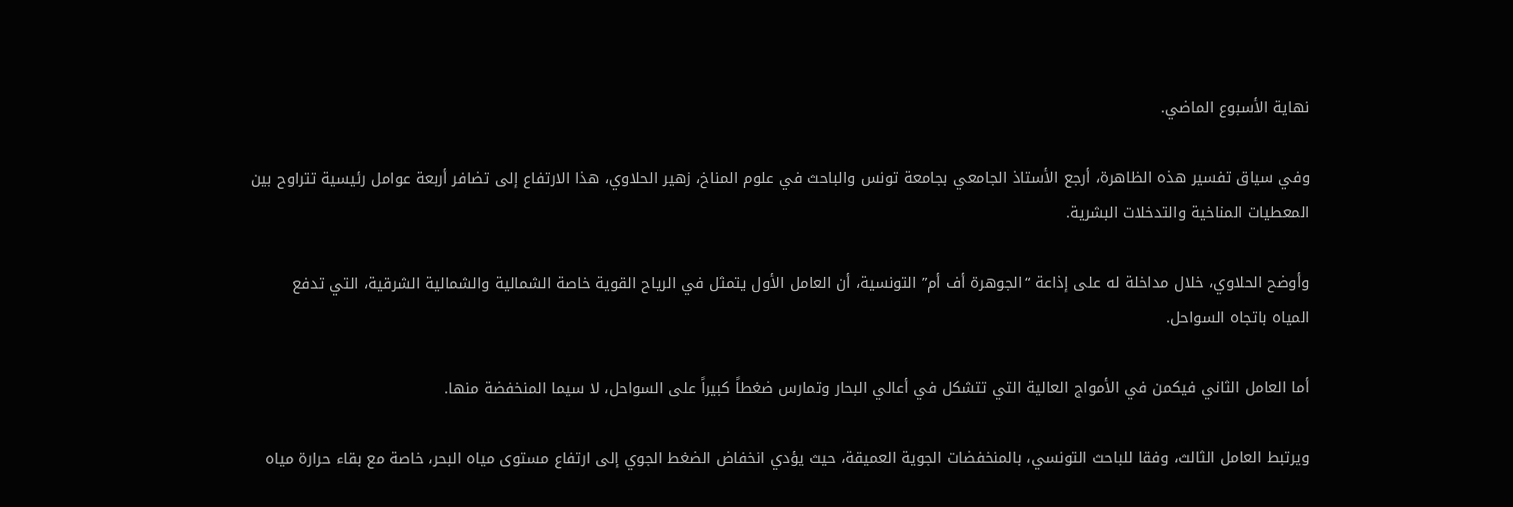نهاية الأسبوع الماضي.

وفي سياق تفسير هذه الظاهرة، أرجع الأستاذ الجامعي بجامعة تونس والباحث في علوم المناخ، زهير الحلاوي، هذا الارتفاع إلى تضافر أربعة عوامل رئيسية تتراوح بين المعطيات المناخية والتدخلات البشرية.

وأوضح الحلاوي، خلال مداخلة له على إذاعة “الجوهرة أف أم” التونسية، أن العامل الأول يتمثل في الرياح القوية خاصة الشمالية والشمالية الشرقية، التي تدفع المياه باتجاه السواحل.

أما العامل الثاني فيكمن في الأمواج العالية التي تتشكل في أعالي البحار وتمارس ضغطاً كبيراً على السواحل، لا سيما المنخفضة منها.

ويرتبط العامل الثالث، وفقا للباحث التونسي، بالمنخفضات الجوية العميقة، حيث يؤدي انخفاض الضغط الجوي إلى ارتفاع مستوى مياه البحر، خاصة مع بقاء حرارة مياه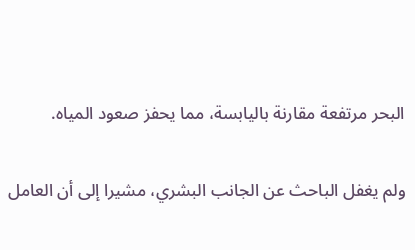البحر مرتفعة مقارنة باليابسة، مما يحفز صعود المياه.

ولم يغفل الباحث عن الجانب البشري، مشيرا إلى أن العامل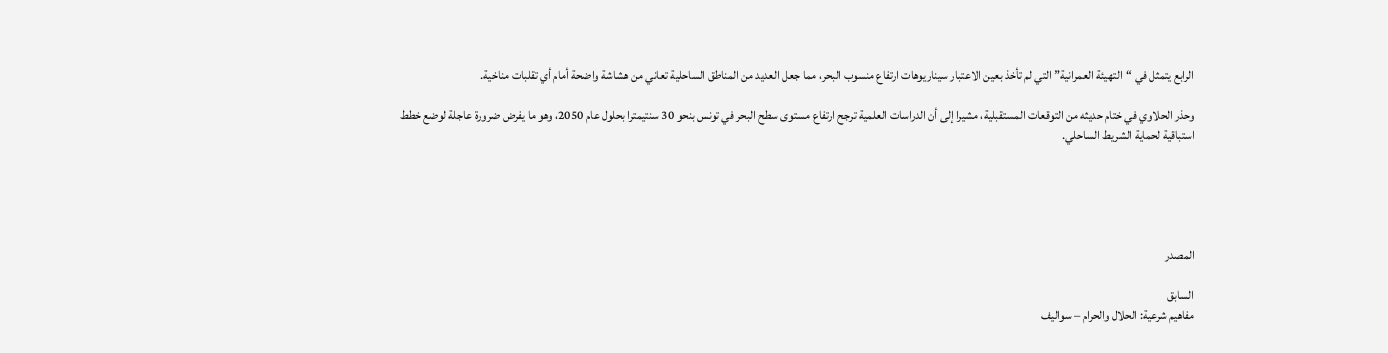الرابع يتمثل في “التهيئة العمرانية” التي لم تأخذ بعين الاعتبار سيناريوهات ارتفاع منسوب البحر، مما جعل العديد من المناطق الساحلية تعاني من هشاشة واضحة أمام أي تقلبات مناخية.

وحذر الحلاوي في ختام حديثه من التوقعات المستقبلية، مشيرا إلى أن الدراسات العلمية ترجح ارتفاع مستوى سطح البحر في تونس بنحو 30 سنتيمترا بحلول عام 2050، وهو ما يفرض ضرورة عاجلة لوضع خطط استباقية لحماية الشريط الساحلي.





المصدر

السابق
مفاهيم شرعية: الحلال والحرام – سواليف